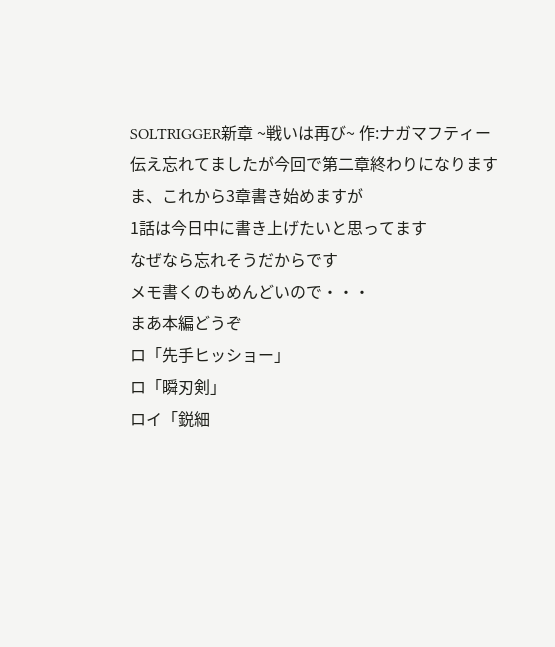SOLTRIGGER新章 ~戦いは再び~ 作:ナガマフティー
伝え忘れてましたが今回で第二章終わりになります
ま、これから3章書き始めますが
1話は今日中に書き上げたいと思ってます
なぜなら忘れそうだからです
メモ書くのもめんどいので・・・
まあ本編どうぞ
ロ「先手ヒッショー」
ロ「瞬刃剣」
ロイ「鋭細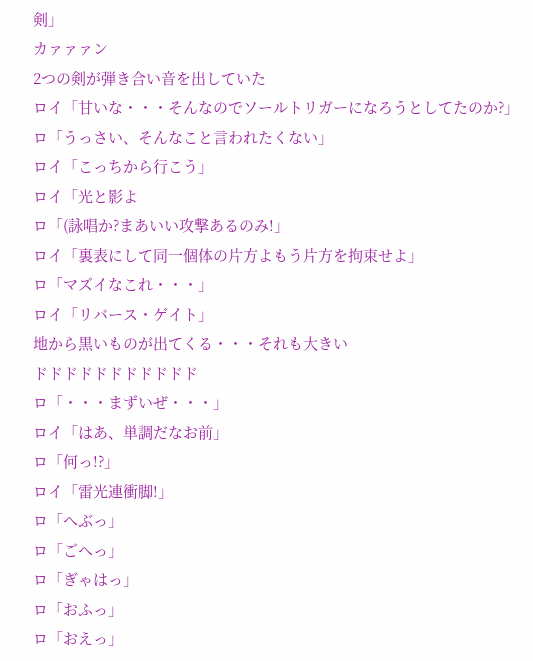剣」
カァァァン
2つの剣が弾き合い音を出していた
ロイ「甘いな・・・そんなのでソールトリガーになろうとしてたのか?」
ロ「うっさい、そんなこと言われたくない」
ロイ「こっちから行こう」
ロイ「光と影よ
ロ「(詠唱か?まあいい攻撃あるのみ!」
ロイ「裏表にして同一個体の片方よもう片方を拘束せよ」
ロ「マズイなこれ・・・」
ロイ「リバース・ゲイト」
地から黒いものが出てくる・・・それも大きい
ドドドドドドドドドドド
ロ「・・・まずいぜ・・・」
ロイ「はあ、単調だなお前」
ロ「何っ!?」
ロイ「雷光連衝脚!」
ロ「へぶっ」
ロ「ごへっ」
ロ「ぎゃはっ」
ロ「おふっ」
ロ「おえっ」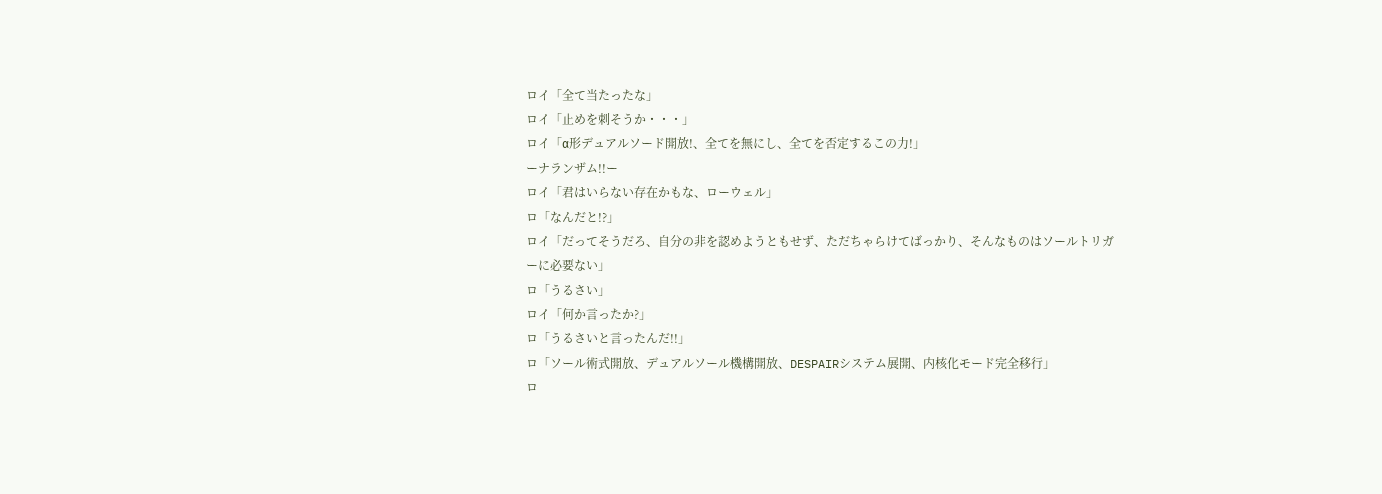ロイ「全て当たったな」
ロイ「止めを刺そうか・・・」
ロイ「α形デュアルソード開放!、全てを無にし、全てを否定するこの力!」
ーナランザム!!ー
ロイ「君はいらない存在かもな、ローウェル」
ロ「なんだと!?」
ロイ「だってそうだろ、自分の非を認めようともせず、ただちゃらけてばっかり、そんなものはソールトリガーに必要ない」
ロ「うるさい」
ロイ「何か言ったか?」
ロ「うるさいと言ったんだ!!」
ロ「ソール術式開放、デュアルソール機構開放、DESPAIRシステム展開、内核化モード完全移行」
ロ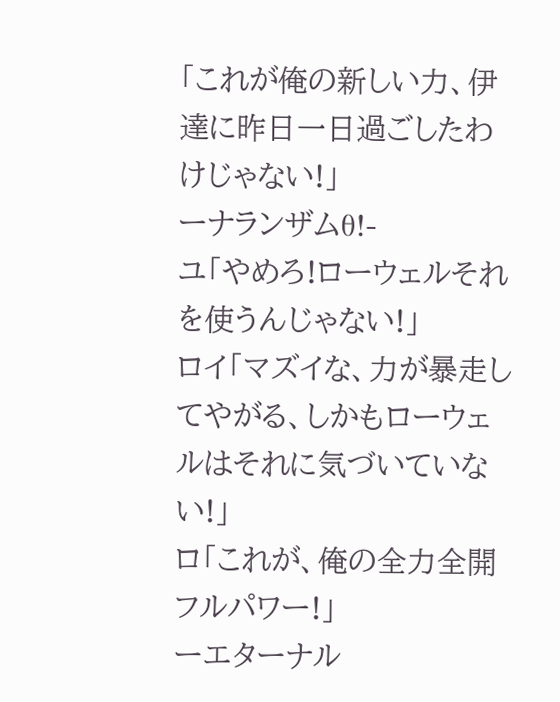「これが俺の新しい力、伊達に昨日一日過ごしたわけじゃない!」
ーナランザムθ!-
ユ「やめろ!ローウェルそれを使うんじゃない!」
ロイ「マズイな、力が暴走してやがる、しかもローウェルはそれに気づいていない!」
ロ「これが、俺の全力全開フルパワー!」
ーエターナル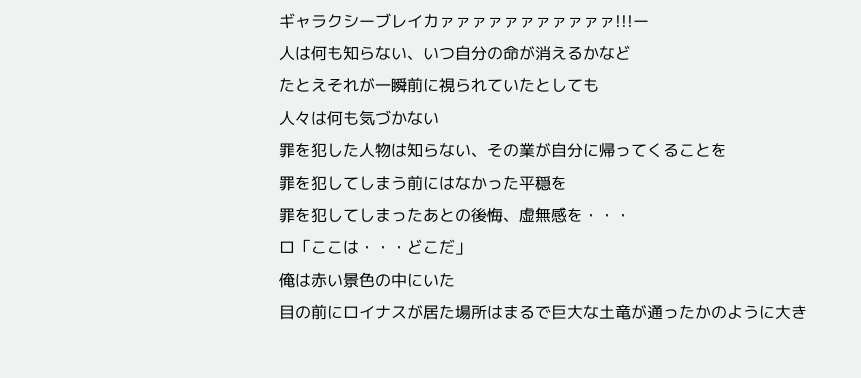ギャラクシーブレイカァァァァァァァァァァァ!!!ー
人は何も知らない、いつ自分の命が消えるかなど
たとえそれが一瞬前に視られていたとしても
人々は何も気づかない
罪を犯した人物は知らない、その業が自分に帰ってくることを
罪を犯してしまう前にはなかった平穏を
罪を犯してしまったあとの後悔、虚無感を・・・
ロ「ここは・・・どこだ」
俺は赤い景色の中にいた
目の前にロイナスが居た場所はまるで巨大な土竜が通ったかのように大き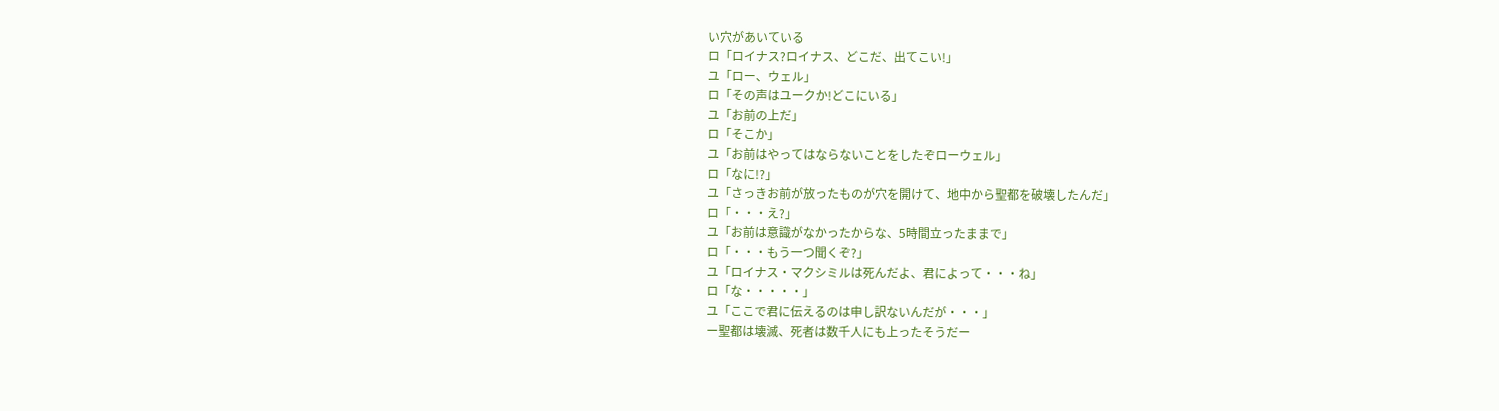い穴があいている
ロ「ロイナス?ロイナス、どこだ、出てこい!」
ユ「ロー、ウェル」
ロ「その声はユークか!どこにいる」
ユ「お前の上だ」
ロ「そこか」
ユ「お前はやってはならないことをしたぞローウェル」
ロ「なに!?」
ユ「さっきお前が放ったものが穴を開けて、地中から聖都を破壊したんだ」
ロ「・・・え?」
ユ「お前は意識がなかったからな、5時間立ったままで」
ロ「・・・もう一つ聞くぞ?」
ユ「ロイナス・マクシミルは死んだよ、君によって・・・ね」
ロ「な・・・・・」
ユ「ここで君に伝えるのは申し訳ないんだが・・・」
ー聖都は壊滅、死者は数千人にも上ったそうだー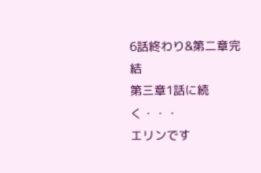6話終わり&第二章完結
第三章1話に続く・・・
エリンです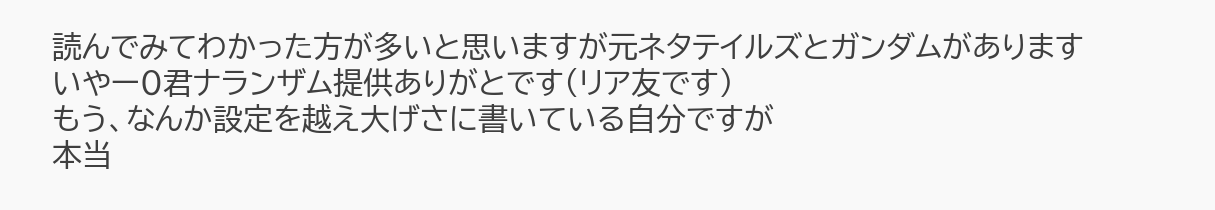読んでみてわかった方が多いと思いますが元ネタテイルズとガンダムがあります
いやー0君ナランザム提供ありがとです(リア友です)
もう、なんか設定を越え大げさに書いている自分ですが
本当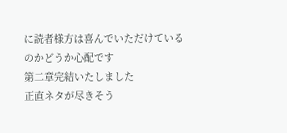に読者様方は喜んでいただけているのかどうか心配です
第二章完結いたしました
正直ネタが尽きそう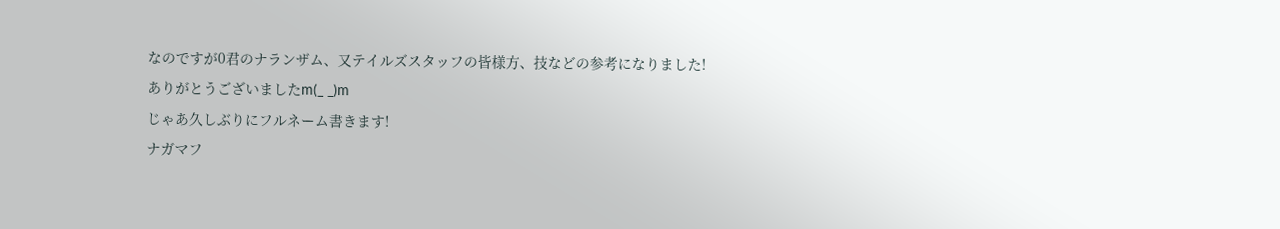なのですが0君のナランザム、又テイルズスタッフの皆様方、技などの参考になりました!
ありがとうございましたm(_ _)m
じゃあ久しぶりにフルネーム書きます!
ナガマフ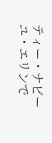ティー・ナビーユ・エリンで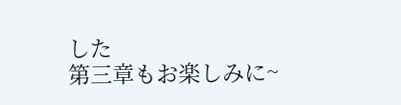した
第三章もお楽しみに~